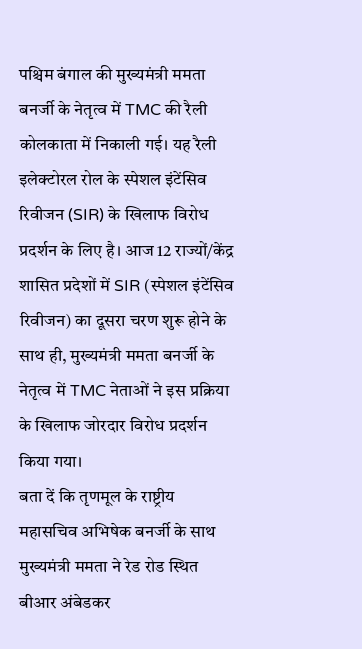पश्चिम बंगाल की मुख्यमंत्री ममता बनर्जी के नेतृत्व में TMC की रैली कोलकाता में निकाली गई। यह रैली इलेक्टोरल रोल के स्पेशल इंटेंसिव रिवीजन (SIR) के खिलाफ विरोध प्रदर्शन के लिए है। आज 12 राज्यों/केंद्र शासित प्रदेशों में SIR (स्पेशल इंटेंसिव रिवीजन) का दूसरा चरण शुरू होने के साथ ही, मुख्यमंत्री ममता बनर्जी के नेतृत्व में TMC नेताओं ने इस प्रक्रिया के खिलाफ जोरदार विरोध प्रदर्शन किया गया।
बता दें कि तृणमूल के राष्ट्रीय महासचिव अभिषेक बनर्जी के साथ मुख्यमंत्री ममता ने रेड रोड स्थित बीआर अंबेडकर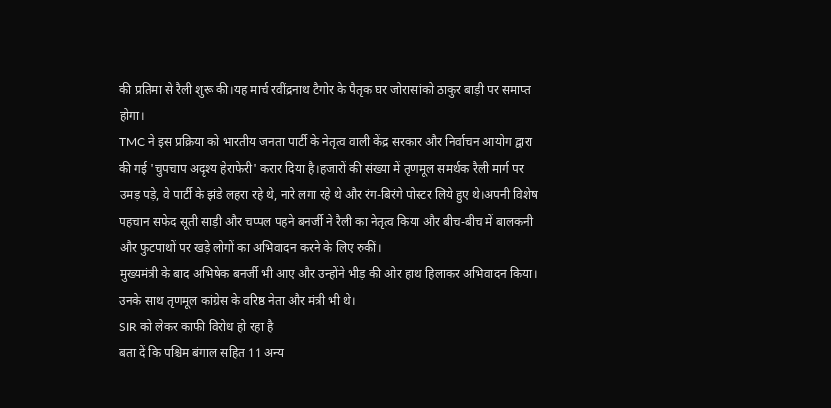की प्रतिमा से रैली शुरू की।यह मार्च रवींद्रनाथ टैगोर के पैतृक घर जोरासांको ठाकुर बाड़ी पर समाप्त होगा।
TMC ने इस प्रक्रिया को भारतीय जनता पार्टी के नेतृत्व वाली केंद्र सरकार और निर्वाचन आयोग द्वारा की गई 'चुपचाप अदृश्य हेराफेरी' करार दिया है।हजारों की संख्या में तृणमूल समर्थक रैली मार्ग पर उमड़ पड़े, वे पार्टी के झंडे लहरा रहे थे, नारे लगा रहे थे और रंग-बिरंगे पोस्टर लिये हुए थे।अपनी विशेष पहचान सफेद सूती साड़ी और चप्पल पहने बनर्जी ने रैली का नेतृत्व किया और बीच-बीच में बालकनी और फुटपाथों पर खड़े लोगों का अभिवादन करने के लिए रुकीं।
मुख्यमंत्री के बाद अभिषेक बनर्जी भी आए और उन्होंने भीड़ की ओर हाथ हिलाकर अभिवादन किया। उनके साथ तृणमूल कांग्रेस के वरिष्ठ नेता और मंत्री भी थे।
SIR को लेकर काफी विरोध हो रहा है
बता दें कि पश्चिम बंगाल सहित 11 अन्य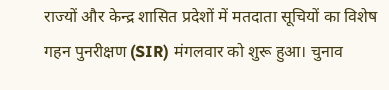राज्यों और केन्द्र शासित प्रदेशों में मतदाता सूचियों का विशेष गहन पुनरीक्षण (SIR) मंगलवार को शुरू हुआ। चुनाव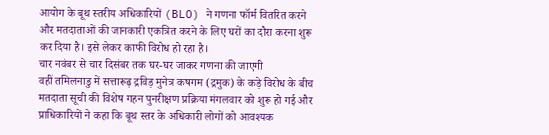आयोग के बूथ स्तरीय अधिकारियों (BLO) ने गणना फॉर्म वितरित करने और मतदाताओं की जानकारी एकत्रित करने के लिए घरों का दौरा करना शुरू कर दिया है। इसे लेकर काफी विरोध हो रहा है।
चार नवंबर से चार दिसंबर तक घर-घर जाकर गणना की जाएगी
वहीं तमिलनाडु में सत्तारूढ़ द्रविड़ मुनेत्र कषगम (द्रमुक) के कड़े विरोध के बीच मतदाता सूची की विशेष गहन पुनरीक्षण प्रक्रिया मंगलवार को शुरू हो गई और प्राधिकारियों ने कहा कि बूथ स्तर के अधिकारी लोगों को आवश्यक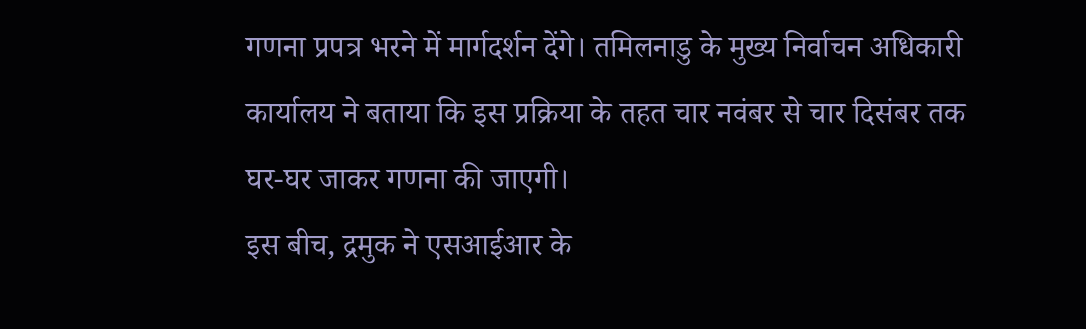गणना प्रपत्र भरने में मार्गदर्शन देंगे। तमिलनाडु के मुख्य निर्वाचन अधिकारी कार्यालय ने बताया कि इस प्रक्रिया के तहत चार नवंबर से चार दिसंबर तक घर-घर जाकर गणना की जाएगी।
इस बीच, द्रमुक ने एसआईआर के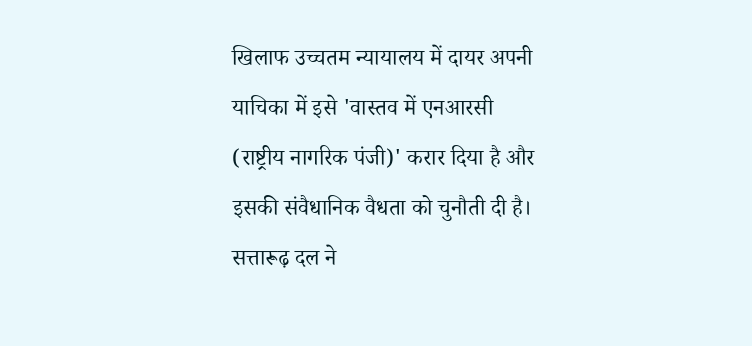खिलाफ उच्चतम न्यायालय में दायर अपनी याचिका में इसे 'वास्तव में एनआरसी (राष्ट्रीय नागरिक पंजी)' करार दिया है और इसकी संवैधानिक वैधता को चुनौती दी है। सत्तारूढ़ दल ने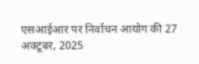एसआईआर पर निर्वाचन आयोग की 27 अक्टूबर, 2025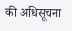की अधिसूचना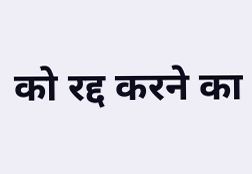को रद्द करने का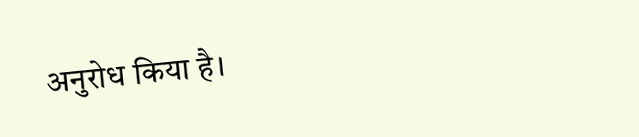अनुरोध किया है।